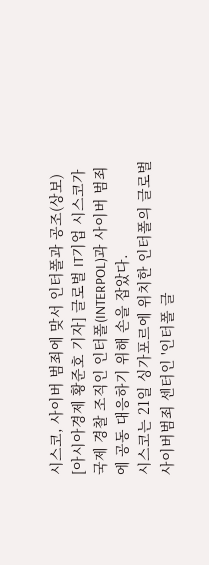시스코, 사이버 범죄에 맞서 인터폴과 공조(상보)
[아시아경제 황준호 기자] 글로벌 IT기업 시스코가 국제 경찰 조직인 인터폴(INTERPOL)과 사이버 범죄에 공동 대응하기 위해 손을 잡았다.
시스코는 21일 싱가포르에 위치한 인터폴의 글로벌 사이버범죄 센터인 '인터폴 글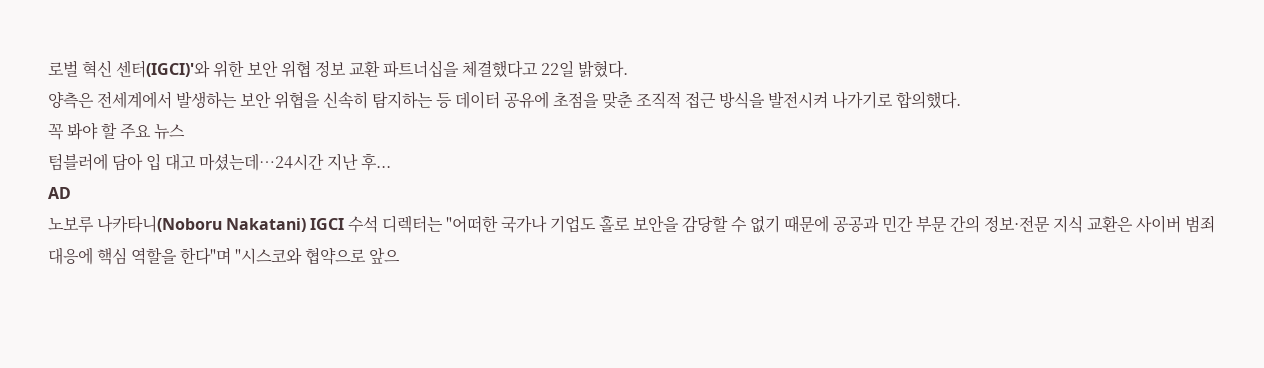로벌 혁신 센터(IGCI)'와 위한 보안 위협 정보 교환 파트너십을 체결했다고 22일 밝혔다.
양측은 전세계에서 발생하는 보안 위협을 신속히 탐지하는 등 데이터 공유에 초점을 맞춘 조직적 접근 방식을 발전시켜 나가기로 합의했다.
꼭 봐야 할 주요 뉴스
텀블러에 담아 입 대고 마셨는데…24시간 지난 후...
AD
노보루 나카타니(Noboru Nakatani) IGCI 수석 디렉터는 "어떠한 국가나 기업도 홀로 보안을 감당할 수 없기 때문에 공공과 민간 부문 간의 정보·전문 지식 교환은 사이버 범죄 대응에 핵심 역할을 한다"며 "시스코와 협약으로 앞으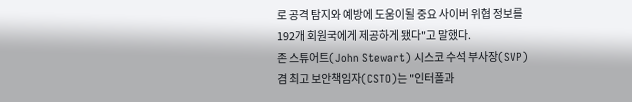로 공격 탐지와 예방에 도움이될 중요 사이버 위협 정보를 192개 회원국에게 제공하게 됐다"고 말했다.
존 스튜어트(John Stewart) 시스코 수석 부사장(SVP) 겸 최고 보안책임자(CSTO)는 "인터폴과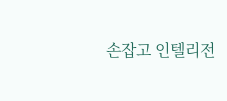손잡고 인텔리전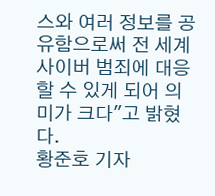스와 여러 정보를 공유함으로써 전 세계 사이버 범죄에 대응할 수 있게 되어 의미가 크다"고 밝혔다.
황준호 기자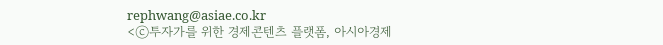rephwang@asiae.co.kr
<ⓒ투자가를 위한 경제콘텐츠 플랫폼, 아시아경제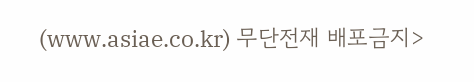(www.asiae.co.kr) 무단전재 배포금지>